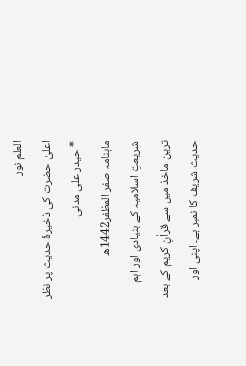العلم نور
اعلیٰ حضرت کی ذخیرۂ حدیث پر نظر
* حیدر علی مدنی
ماہنامہ صفر المظفر1442ھ
شریعتِ اسلامیہ کے بنیادی اور اہم ترین ماخذ میں سے قراٰنِ کریم کے بعد حدیث شریف کا نمبر ہے۔ اپنی اور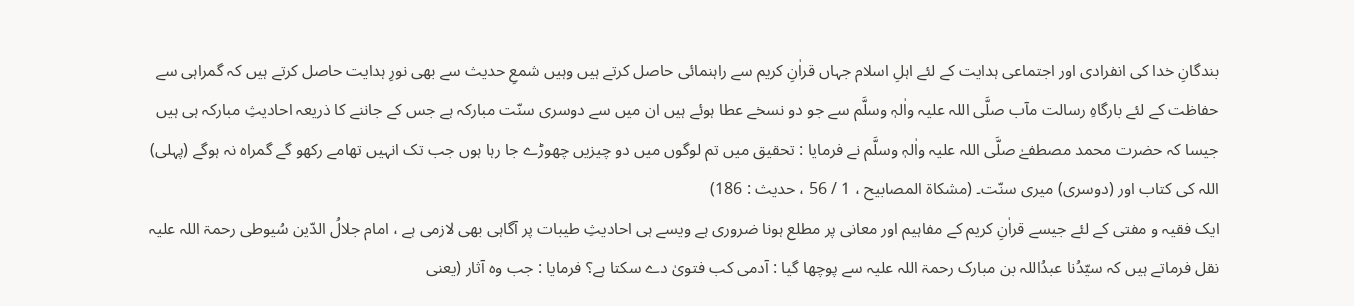بندگانِ خدا کی انفرادی اور اجتماعی ہدایت کے لئے اہلِ اسلام جہاں قراٰنِ کریم سے راہنمائی حاصل کرتے ہیں وہیں شمعِ حدیث سے بھی نورِ ہدایت حاصل کرتے ہیں کہ گمراہی سے حفاظت کے لئے بارگاہِ رسالت مآب صلَّی اللہ علیہ واٰلہٖ وسلَّم سے جو دو نسخے عطا ہوئے ہیں ان میں سے دوسری سنّت مبارکہ ہے جس کے جاننے کا ذریعہ احادیثِ مبارکہ ہی ہیں جیسا کہ حضرت محمد مصطفےٰ صلَّی اللہ علیہ واٰلہٖ وسلَّم نے فرمایا : تحقیق میں تم لوگوں میں دو چیزیں چھوڑے جا رہا ہوں جب تک انہیں تھامے رکھو گے گمراہ نہ ہوگے (پہلی) اللہ کی کتاب اور (دوسری) میری سنّت۔ (مشکاۃ المصابیح ، 1 / 56 ، حدیث : 186)
ایک فقیہ و مفتی کے لئے جیسے قراٰنِ کریم کے مفاہیم اور معانی پر مطلع ہونا ضروری ہے ویسے ہی احادیثِ طیبات پر آگاہی بھی لازمی ہے ، امام جلالُ الدّین سُیوطی رحمۃ اللہ علیہ نقل فرماتے ہیں کہ سیّدُنا عبدُاللہ بن مبارک رحمۃ اللہ علیہ سے پوچھا گیا : آدمی کب فتویٰ دے سکتا ہے؟ فرمایا : جب وہ آثار (یعنی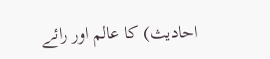احادیث) کا عالم اور رائے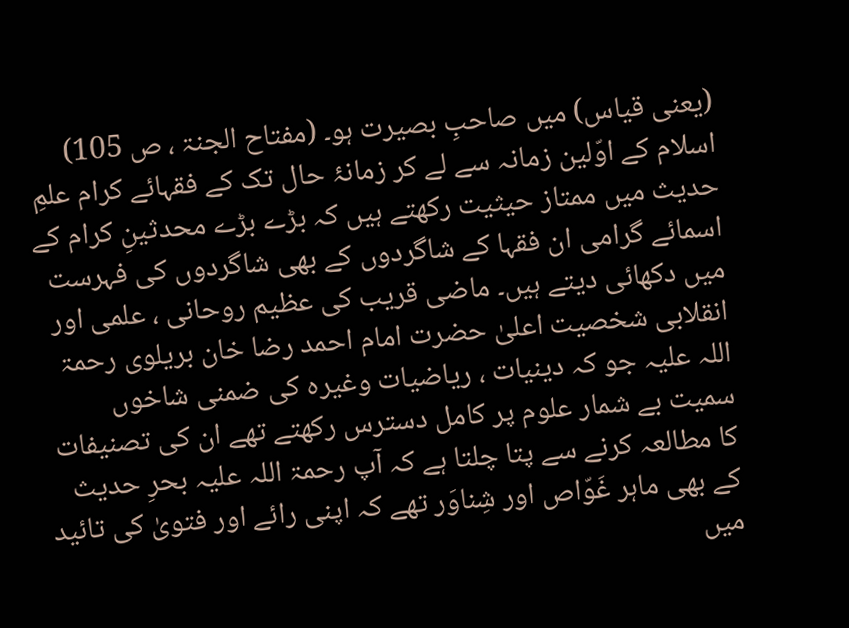(یعنی قیاس) میں صاحبِ بصیرت ہو۔ (مفتاح الجنۃ ، ص 105)
اسلام کے اوّلین زمانہ سے لے کر زمانۂ حال تک کے فقہائے کرام علمِ حدیث میں ممتاز حیثیت رکھتے ہیں کہ بڑے بڑے محدثینِ کرام کے اسمائے گرامی ان فقہا کے شاگردوں کے بھی شاگردوں کی فہرست میں دکھائی دیتے ہیں۔ ماضی قریب کی عظیم روحانی ، علمی اور انقلابی شخصیت اعلیٰ حضرت امام احمد رضا خان بریلوی رحمۃ اللہ علیہ جو کہ دینیات ، ریاضیات وغیرہ کی ضمنی شاخوں سمیت بے شمار علوم پر کامل دسترس رکھتے تھے ان کی تصنیفات کا مطالعہ کرنے سے پتا چلتا ہے کہ آپ رحمۃ اللہ علیہ بحرِ حدیث کے بھی ماہر غَوّاص اور شِناوَر تھے کہ اپنی رائے اور فتویٰ کی تائید میں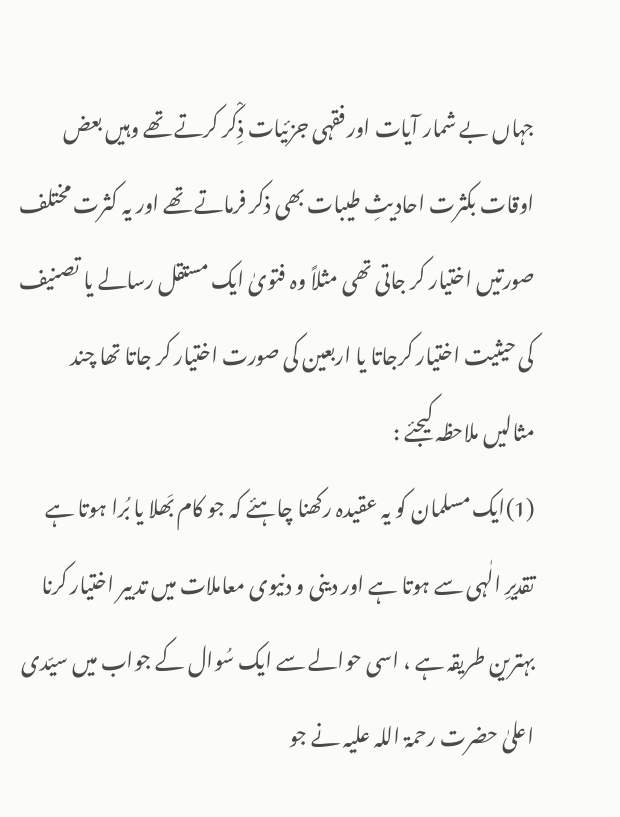جہاں بے شمار آیات اور فقہی جزئیات ذِکْر کرتے تھے وہیں بعض اوقات بکثرت احادیثِ طیبات بھی ذکر فرماتے تھے اور یہ کثرت مختلف صورتیں اختیار کر جاتی تھی مثلاً وہ فتویٰ ایک مستقل رسالے یا تصنیف کی حیثیت اختیار کرجاتا یا اربعین کی صورت اختیار کر جاتا تھا چند مثالیں ملاحظہ کیجئے :
(1)ایک مسلمان کو یہ عقیدہ رکھنا چاہئے کہ جو کام بَھلا یا بُرا ہوتا ہے تقدیرِ الٰہی سے ہوتا ہے اور دینی و دنیوی معاملات میں تدبیر اختیار کرنا بہترین طریقہ ہے ، اسی حوالے سے ایک سُوال کے جواب میں سیّدی اعلیٰ حضرت رحمۃ اللہ علیہ نے جو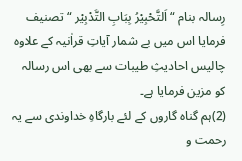رِسالہ بنام “ اَلتَّحْبِیْرُ بِبَابِ التَّدْبِیْر “ تصنیف فرمایا اس میں بے شمار آیاتِ قراٰنیہ کے علاوہ چالیس احادیثِ طیبات سے بھی اس رسالہ کو مزین فرمایا ہے۔
(2)ہم گناہ گاروں کے لئے بارگاہِ خداوندی سے یہ رحمت و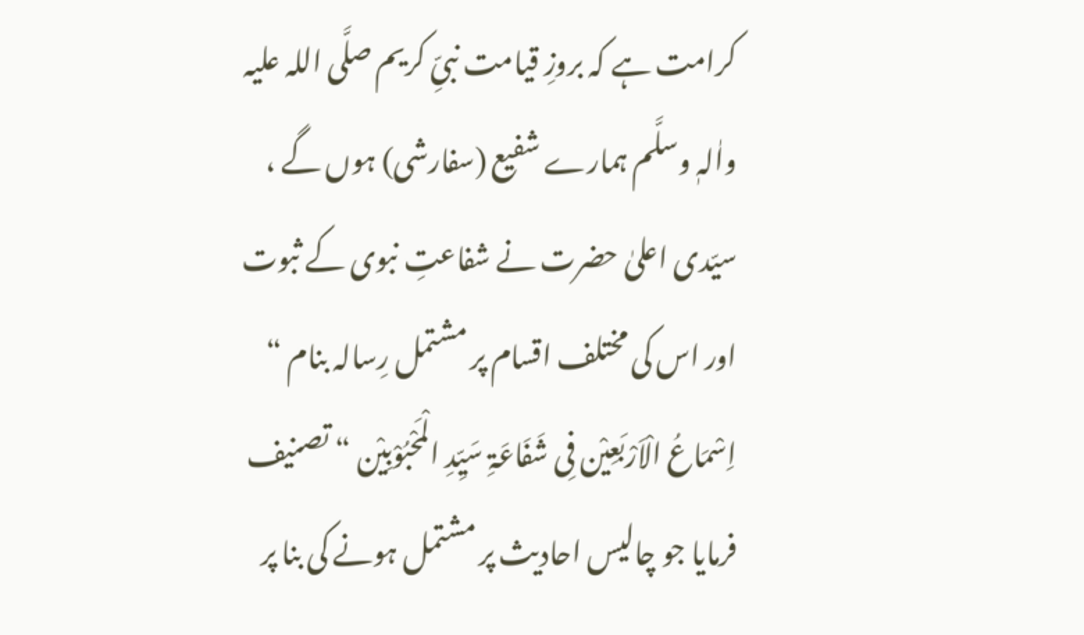کرامت ہے کہ بروزِ قیامت نبیِّ کریم صلَّی اللہ علیہ واٰلہٖ وسلَّم ہمارے شفیع (سفارشی) ہوں گے ، سیّدی اعلیٰ حضرت نے شفاعتِ نبوی کے ثبوت اور اس کی مختلف اقسام پر مشتمل رِسالہ بنام “ اِسْمَاعُ الْاَرْبَعِیْن فِی شَفَاعَۃِ سَیِّدِ الْمَحْبُوْبِیْن “ تصنیف فرمایا جو چالیس احادیث پر مشتمل ہونے کی بنا پر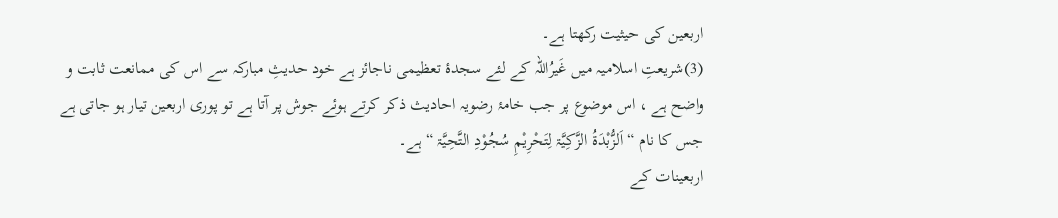اربعین کی حیثیت رکھتا ہے۔
(3)شریعتِ اسلامیہ میں غَیرُاللہ کے لئے سجدۂ تعظیمی ناجائز ہے خود حدیثِ مبارکہ سے اس کی ممانعت ثابت و واضح ہے ، اس موضوع پر جب خامۂ رضویہ احادیث ذکر کرتے ہوئے جوش پر آتا ہے تو پوری اربعین تیار ہو جاتی ہے جس کا نام “ اَلزُّبْدَۃُ الزَّکِیَّۃ لِتَحْرِیْمِ سُجُوْدِ التَّحِیَّۃ “ ہے۔
اربعینات کے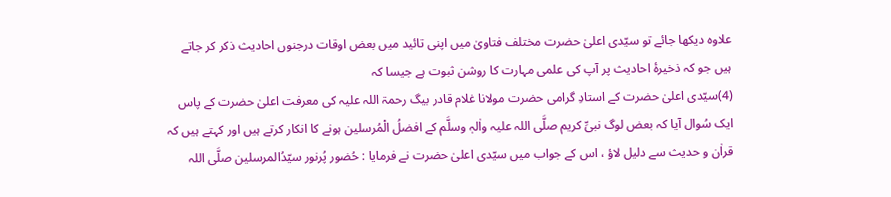علاوہ دیکھا جائے تو سیّدی اعلیٰ حضرت مختلف فتاویٰ میں اپنی تائید میں بعض اوقات درجنوں احادیث ذکر کر جاتے ہیں جو کہ ذخیرۂ احادیث پر آپ کی علمی مہارت کا روشن ثبوت ہے جیسا کہ
(4)سیّدی اعلیٰ حضرت کے استادِ گرامی حضرت مولانا غلام قادر بیگ رحمۃ اللہ علیہ کی معرفت اعلیٰ حضرت کے پاس ایک سُوال آیا کہ بعض لوگ نبیِّ کریم صلَّی اللہ علیہ واٰلہٖ وسلَّم کے افضلُ الْمُرسلین ہونے کا انکار کرتے ہیں اور کہتے ہیں کہ قراٰن و حدیث سے دلیل لاؤ ، اس کے جواب میں سیّدی اعلیٰ حضرت نے فرمایا : حُضور پُرنور سیّدُالمرسلین صلَّی اللہ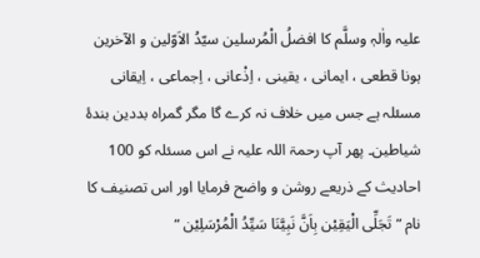علیہ واٰلہٖ وسلَّم کا افضلُ الْمُرسلین سیّدُ الاَوّلین و الآخرین ہونا قطعی ، ایمانی ، یقینی ، اِذْعانی ، اِجماعی ، اِیقانی مسئلہ ہے جس میں خلاف نہ کرے گا مگر گمراہ بددین بندۂ شیاطین۔ پھر آپ رحمۃ اللہ علیہ نے اس مسئلہ کو 100 احادیث کے ذریعے روشن و واضح فرمایا اور اس تصنیف کا نام “ تَجَلِّی الْیَقِیْن بِاَنَّ نَبِیَّنَا سَیِّدُ الْمُرْسَلِیْن “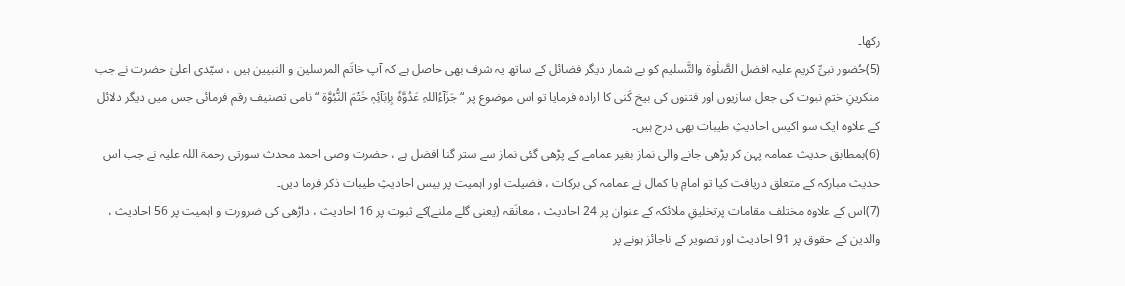رکھا۔
(5)حُضور نبیِّ کریم علیہ افضل الصَّلٰوۃ والتَّسلیم کو بے شمار دیگر فضائل کے ساتھ یہ شرف بھی حاصل ہے کہ آپ خاتَم المرسلین و النبیین ہیں ، سیّدی اعلیٰ حضرت نے جب منکرینِ ختمِ نبوت کی جعل سازیوں اور فتنوں کی بیخ کَنی کا ارادہ فرمایا تو اس موضوع پر “ جَزَآءُاللہِ عَدُوَّہٗ بِاِبَآئِہٖ خَتْمَ النُّبُوَّۃ “ نامی تصنیف رقم فرمائی جس میں دیگر دلائل کے علاوہ ایک سو اکیس احادیثِ طیبات بھی درج ہیں۔
(6)بمطابق حدیث عمامہ پہن کر پڑھی جانے والی نماز بغیر عمامے کے پڑھی گئی نماز سے ستر گنا افضل ہے ، حضرت وصی احمد محدث سورتی رحمۃ اللہ علیہ نے جب اس حدیث مبارکہ کے متعلق دریافت کیا تو امامِ با کمال نے عمامہ کی برکات ، فضیلت اور اہمیت پر بیس احادیثِ طیبات ذکر فرما دیں۔
(7)اس کے علاوہ مختلف مقامات پرتخلیقِ ملائکہ کے عنوان پر 24 احادیث ، معانَقہ (یعنی گلے ملنے)کے ثبوت پر 16 احادیث ، داڑھی کی ضرورت و اہمیت پر 56 احادیث ، والدین کے حقوق پر 91 احادیث اور تصویر کے ناجائز ہونے پر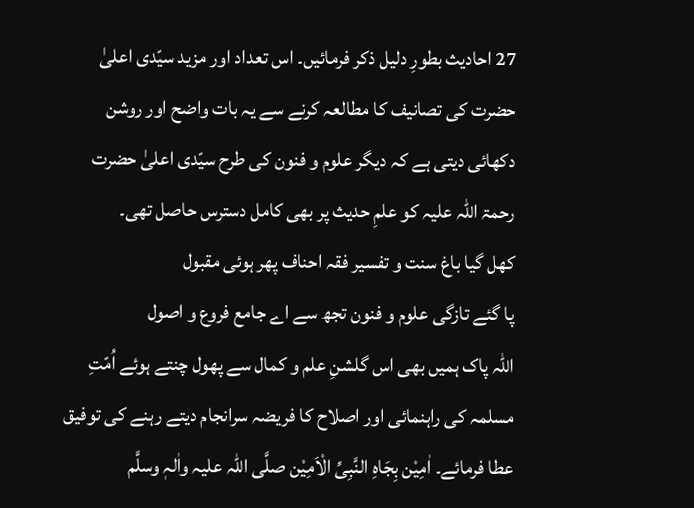27 احادیث بطورِ دلیل ذکر فرمائیں۔ اس تعداد اور مزید سیّدی اعلیٰ حضرت کی تصانیف کا مطالعہ کرنے سے یہ بات واضح اور روشن دکھائی دیتی ہے کہ دیگر علوم و فنون کی طرح سیّدی اعلیٰ حضرت رحمۃ اللہ علیہ کو علمِ حدیث پر بھی کامل دسترس حاصل تھی۔
کھل گیا باغ سنت و تفسیر فقہ احناف پھر ہوئی مقبول
پا گئے تازگی علوم و فنون تجھ سے اے جامع فروع و اصول
اللہ پاک ہمیں بھی اس گلشنِ علم و کمال سے پھول چنتے ہوئے اُمّتِ مسلمہ کی راہنمائی اور اصلاح کا فریضہ سرانجام دیتے رہنے کی توفیق عطا فرمائے۔ اٰمِیْن بِجَاہِ النَّبِیِّ الْاَمِیْن صلَّی اللہ علیہ واٰلہٖ وسلَّم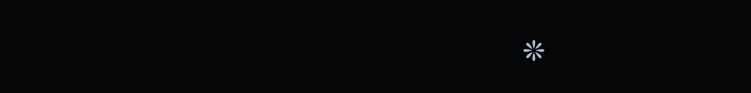*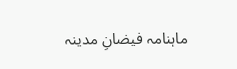ماہنامہ فیضانِ مدینہ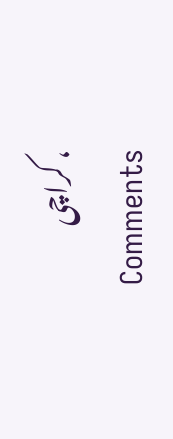، کراچی
Comments